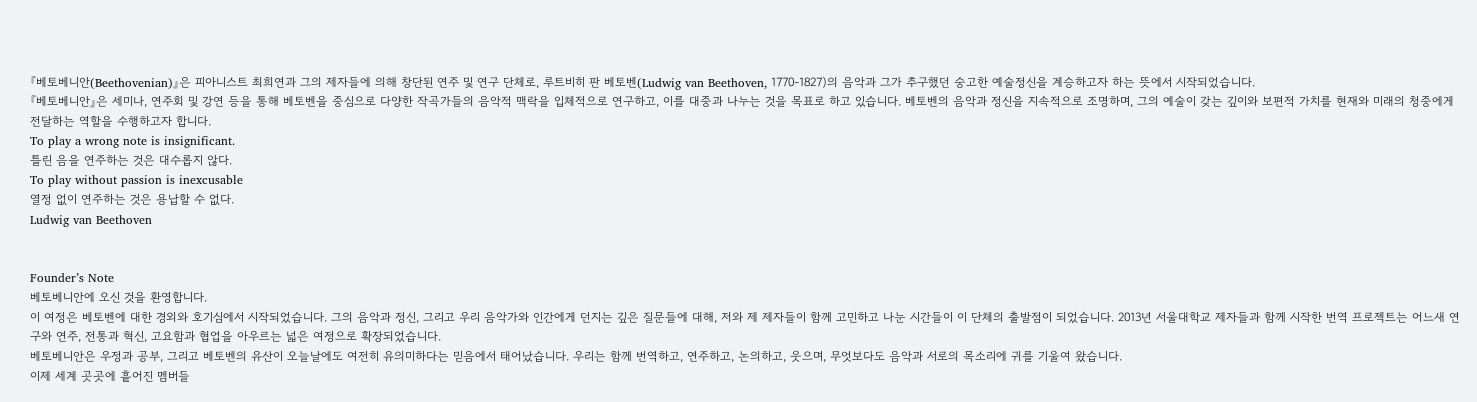『베토베니안(Beethovenian)』은 피아니스트 최희연과 그의 제자들에 의해 창단된 연주 및 연구 단체로, 루트비히 판 베토벤(Ludwig van Beethoven, 1770-1827)의 음악과 그가 추구했던 숭고한 예술정신을 계승하고자 하는 뜻에서 시작되었습니다.
『베토베니안』은 세미나, 연주회 및 강연 등을 통해 베토벤을 중심으로 다양한 작곡가들의 음악적 맥락을 입체적으로 연구하고, 이를 대중과 나누는 것을 목표로 하고 있습니다. 베토벤의 음악과 정신을 지속적으로 조명하며, 그의 예술이 갖는 깊이와 보편적 가치를 현재와 미래의 청중에게 전달하는 역할을 수행하고자 합니다.
To play a wrong note is insignificant.
틀린 음을 연주하는 것은 대수롭지 않다.
To play without passion is inexcusable
열정 없이 연주하는 것은 용납할 수 없다.
Ludwig van Beethoven


Founder’s Note
베토베니안에 오신 것을 환영합니다.
이 여정은 베토벤에 대한 경외와 호기심에서 시작되었습니다. 그의 음악과 정신, 그리고 우리 음악가와 인간에게 던지는 깊은 질문들에 대해, 저와 제 제자들이 함께 고민하고 나눈 시간들이 이 단체의 출발점이 되었습니다. 2013년 서울대학교 제자들과 함께 시작한 번역 프로젝트는 어느새 연구와 연주, 전통과 혁신, 고요함과 협업을 아우르는 넓은 여정으로 확장되었습니다.
베토베니안은 우정과 공부, 그리고 베토벤의 유산이 오늘날에도 여전히 유의미하다는 믿음에서 태어났습니다. 우리는 함께 번역하고, 연주하고, 논의하고, 웃으며, 무엇보다도 음악과 서로의 목소리에 귀를 기울여 왔습니다.
이제 세계 곳곳에 흩어진 멤버들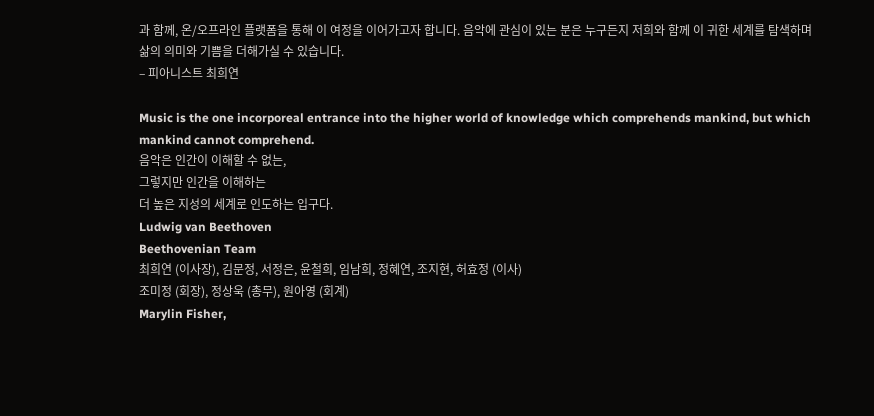과 함께, 온/오프라인 플랫폼을 통해 이 여정을 이어가고자 합니다. 음악에 관심이 있는 분은 누구든지 저희와 함께 이 귀한 세계를 탐색하며 삶의 의미와 기쁨을 더해가실 수 있습니다.
– 피아니스트 최희연

Music is the one incorporeal entrance into the higher world of knowledge which comprehends mankind, but which mankind cannot comprehend.
음악은 인간이 이해할 수 없는,
그렇지만 인간을 이해하는
더 높은 지성의 세계로 인도하는 입구다.
Ludwig van Beethoven
Beethovenian Team
최희연 (이사장), 김문정, 서정은, 윤철희, 임남희, 정혜연, 조지현, 허효정 (이사)
조미정 (회장), 정상욱 (총무), 원아영 (회계)
Marylin Fisher,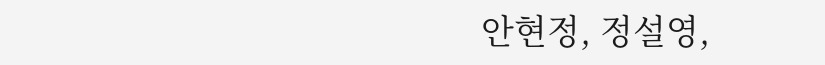안현정, 정설영,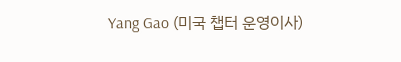Yang Gao (미국 챕터 운영이사)